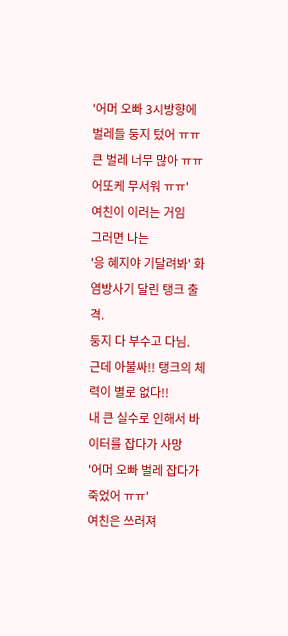'어머 오빠 3시방향에 벌레들 둥지 텄어 ㅠㅠ 큰 벌레 너무 많아 ㅠㅠ 어또케 무서워 ㅠㅠ'
여친이 이러는 거임
그러면 나는
'응 혜지야 기달려봐' 화염방사기 달린 탱크 출격.
둥지 다 부수고 다님.
근데 아불싸!! 탱크의 체력이 별로 없다!!
내 큰 실수로 인해서 바이터를 잡다가 사망
'어머 오빠 벌레 잡다가 죽었어 ㅠㅠ'
여친은 쓰러져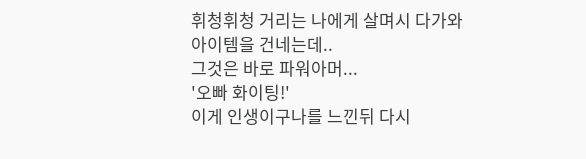휘청휘청 거리는 나에게 살며시 다가와
아이템을 건네는데..
그것은 바로 파워아머...
'오빠 화이팅!'
이게 인생이구나를 느낀뒤 다시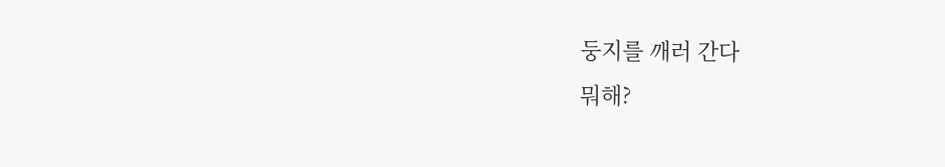둥지를 깨러 간다
뭐해?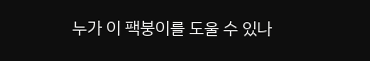누가 이 팩붕이를 도울 수 있나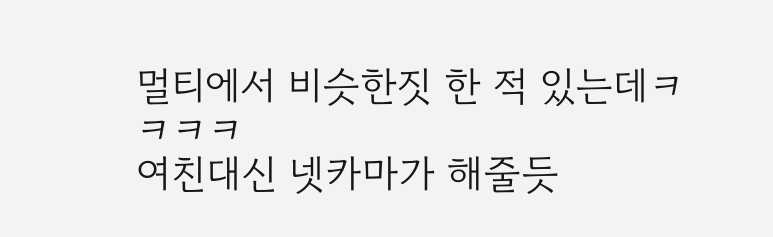멀티에서 비슷한짓 한 적 있는데ㅋㅋㅋㅋ
여친대신 넷카마가 해줄듯